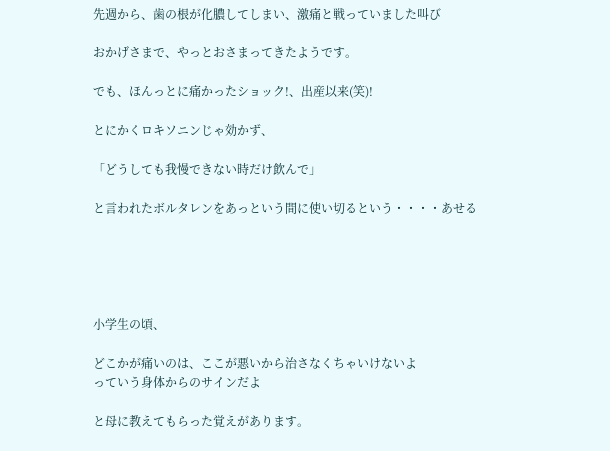先週から、歯の根が化膿してしまい、激痛と戦っていました叫び

おかげさまで、やっとおさまってきたようです。

でも、ほんっとに痛かったショック!、出産以来(笑)!

とにかくロキソニンじゃ効かず、

「どうしても我慢できない時だけ飲んで」

と言われたボルタレンをあっという間に使い切るという・・・・あせる





小学生の頃、

どこかが痛いのは、ここが悪いから治さなくちゃいけないよ
っていう身体からのサインだよ

と母に教えてもらった覚えがあります。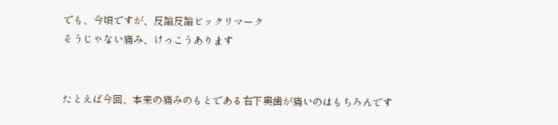でも、今頃ですが、反論反論ビックリマーク
そうじゃない痛み、けっこうあります


たとえば今回、本来の痛みのもとである右下奥歯が痛いのはもちろんです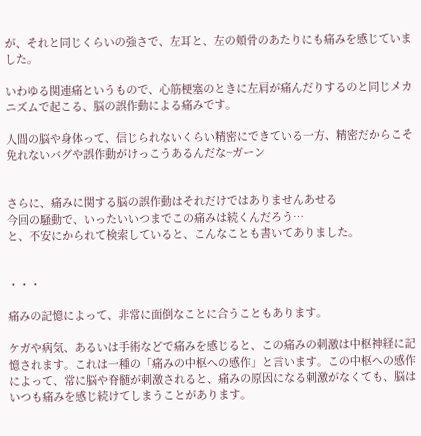が、それと同じくらいの強さで、左耳と、左の頬骨のあたりにも痛みを感じていました。

いわゆる関連痛というもので、心筋梗塞のときに左肩が痛んだりするのと同じメカニズムで起こる、脳の誤作動による痛みです。

人間の脳や身体って、信じられないくらい精密にできている一方、精密だからこそ免れないバグや誤作動がけっこうあるんだな~ガーン


さらに、痛みに関する脳の誤作動はそれだけではありませんあせる
今回の騒動で、いったいいつまでこの痛みは続くんだろう…
と、不安にかられて検索していると、こんなことも書いてありました。


・・・

痛みの記憶によって、非常に面倒なことに合うこともあります。

ケガや病気、あるいは手術などで痛みを感じると、この痛みの刺激は中枢神経に記憶されます。これは一種の「痛みの中枢への感作」と言います。この中枢への感作によって、常に脳や脊髄が刺激されると、痛みの原因になる刺激がなくても、脳はいつも痛みを感じ続けてしまうことがあります。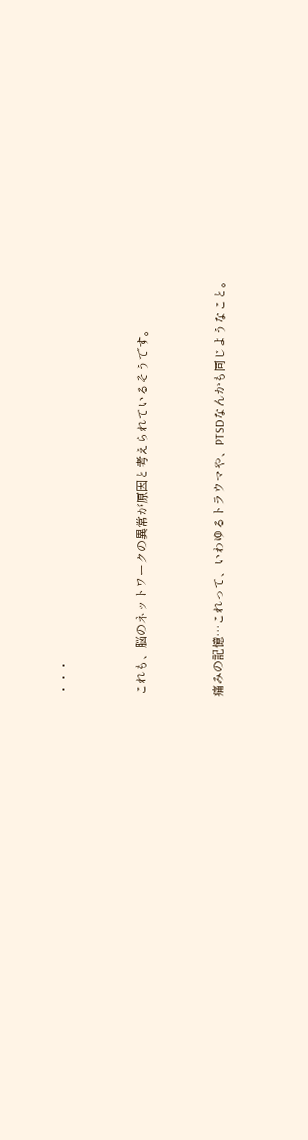・・・


これも、脳のネットワークの異常が原因と考えられているそうです。


痛みの記憶…これって、いわゆるトラウマや、PTSDなんかも同じようなこと。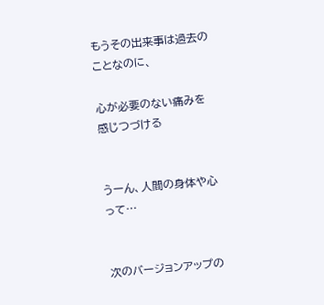もうその出来事は過去のことなのに、

心が必要のない痛みを感じつづける


うーん、人間の身体や心って…


次のバージョンアップの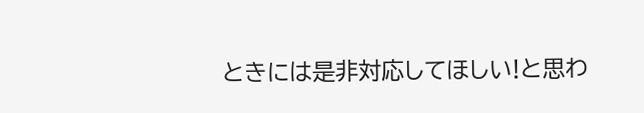ときには是非対応してほしい!と思わ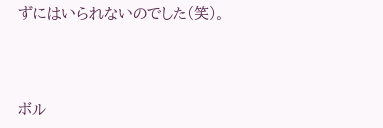ずにはいられないのでした(笑)。



ボル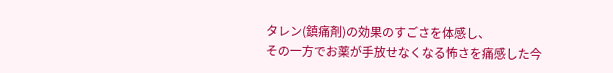タレン(鎮痛剤)の効果のすごさを体感し、
その一方でお薬が手放せなくなる怖さを痛感した今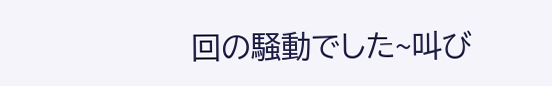回の騒動でした~叫び